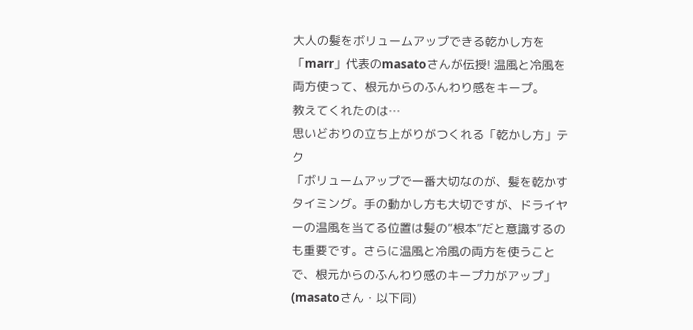大人の髪をボリュームアップできる乾かし方を「marr」代表のmasatoさんが伝授! 温風と冷風を両方使って、根元からのふんわり感をキープ。
教えてくれたのは…
思いどおりの立ち上がりがつくれる「乾かし方」テク
「ボリュームアップで一番大切なのが、髪を乾かすタイミング。手の動かし方も大切ですが、ドライヤーの温風を当てる位置は髪の“根本”だと意識するのも重要です。さらに温風と冷風の両方を使うことで、根元からのふんわり感のキープ力がアップ」(masatoさん・以下同)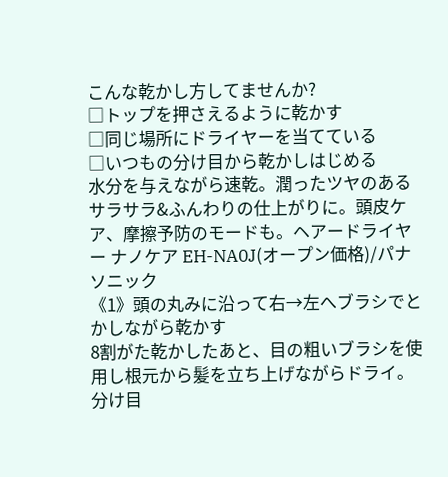こんな乾かし方してませんか?
□トップを押さえるように乾かす
□同じ場所にドライヤーを当てている
□いつもの分け目から乾かしはじめる
水分を与えながら速乾。潤ったツヤのあるサラサラ&ふんわりの仕上がりに。頭皮ケア、摩擦予防のモードも。ヘアードライヤー ナノケア EH-NA0J(オープン価格)/パナソニック
《1》頭の丸みに沿って右→左へブラシでとかしながら乾かす
8割がた乾かしたあと、目の粗いブラシを使用し根元から髪を立ち上げながらドライ。分け目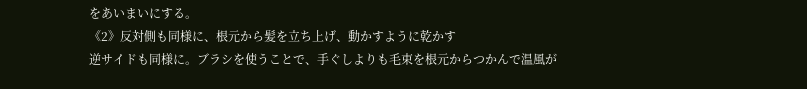をあいまいにする。
《2》反対側も同様に、根元から髪を立ち上げ、動かすように乾かす
逆サイドも同様に。ブラシを使うことで、手ぐしよりも毛束を根元からつかんで温風が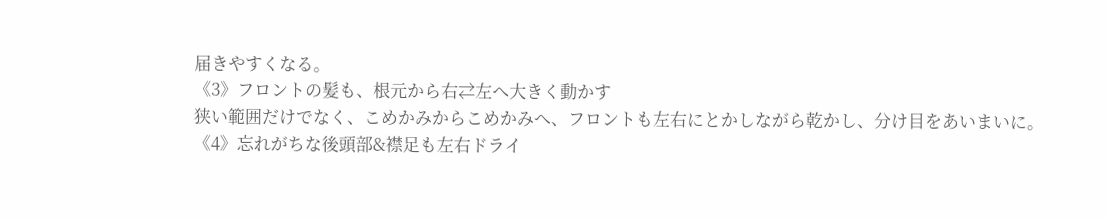届きやすくなる。
《3》フロントの髪も、根元から右⇄左へ大きく動かす
狭い範囲だけでなく、こめかみからこめかみへ、フロントも左右にとかしながら乾かし、分け目をあいまいに。
《4》忘れがちな後頭部&襟足も左右ドライ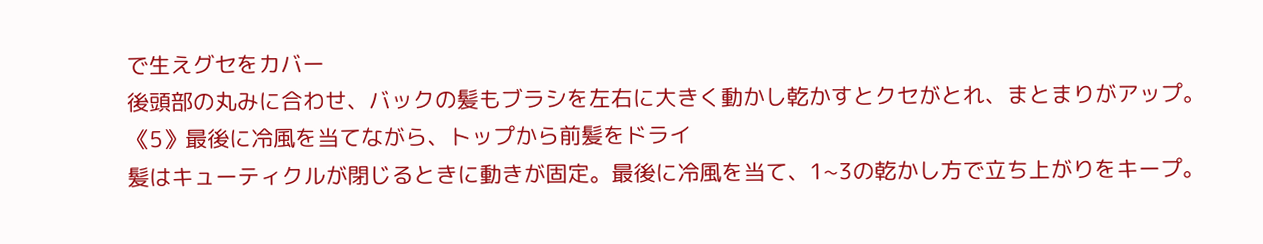で生えグセをカバー
後頭部の丸みに合わせ、バックの髪もブラシを左右に大きく動かし乾かすとクセがとれ、まとまりがアップ。
《5》最後に冷風を当てながら、トップから前髪をドライ
髪はキューティクルが閉じるときに動きが固定。最後に冷風を当て、1~3の乾かし方で立ち上がりをキープ。